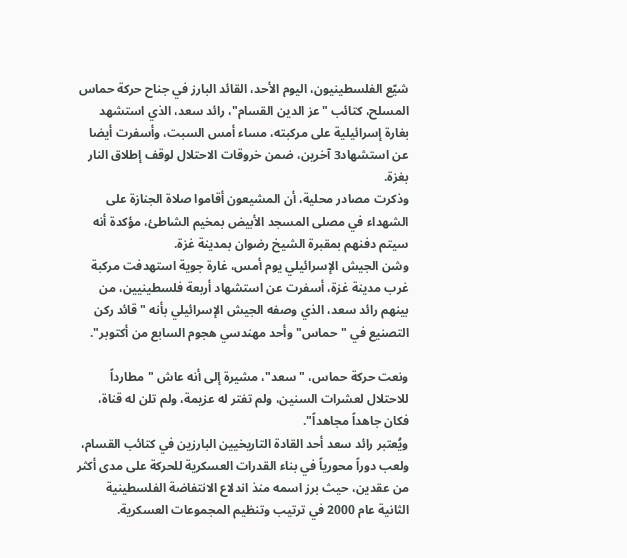شيّع الفلسطينيون، اليوم الأحد، القائد البارز في جناح حركة حماس المسلح، كتائب "عز الدين القسام"، رائد سعد، الذي استشهد بغارة إسرائيلية على مركبته، مساء أمس السبت، وأسفرت أيضا عن استشهاد3 آخرين، ضمن خروقات الاحتلال لوقف إطلاق النار بغزة.
وذكرت مصادر محلية، أن المشيعون أقاموا صلاة الجنازة على الشهداء في مصلى المسجد الأبيض بمخيم الشاطئ، مؤكدة أنه سيتم دفنهم بمقبرة الشيخ رضوان بمدينة غزة.
وشن الجيش الإسرائيلي يوم أمس، غارة جوية استهدفت مركبة غرب مدينة غزة، أسفرت عن استشهاد أربعة فلسطينيين، من بينهم رائد سعد، الذي وصفه الجيش الإسرائيلي بأنه "قائد ركن التصنيع في "حماس" وأحد مهندسي هجوم السابع من أكتوبر".

ونعت حركة حماس، "سعد"، مشيرة إلى أنه عاش "مطارداً للاحتلال لعشرات السنين، ولم تفتر له عزيمة، ولم تلن له قناة، فكان جاهداً مجاهداً".
ويُعتبر رائد سعد أحد القادة التاريخيين البارزين في كتائب القسام، ولعب دوراً محورياً في بناء القدرات العسكرية للحركة على مدى أكثر من عقدين، حيث برز اسمه منذ اندلاع الانتفاضة الفلسطينية الثانية عام 2000 في ترتيب وتنظيم المجموعات العسكرية.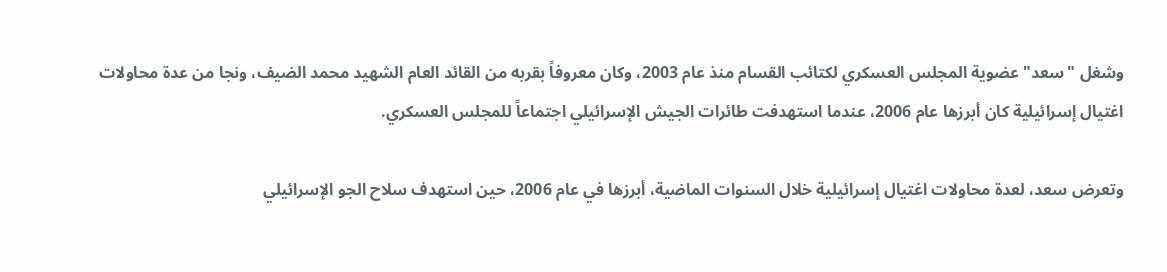وشغل "سعد" عضوية المجلس العسكري لكتائب القسام منذ عام 2003، وكان معروفاً بقربه من القائد العام الشهيد محمد الضيف، ونجا من عدة محاولات اغتيال إسرائيلية كان أبرزها عام 2006، عندما استهدفت طائرات الجيش الإسرائيلي اجتماعاً للمجلس العسكري.

وتعرض سعد، لعدة محاولات اغتيال إسرائيلية خلال السنوات الماضية، أبرزها في عام 2006، حين استهدف سلاح الجو الإسرائيلي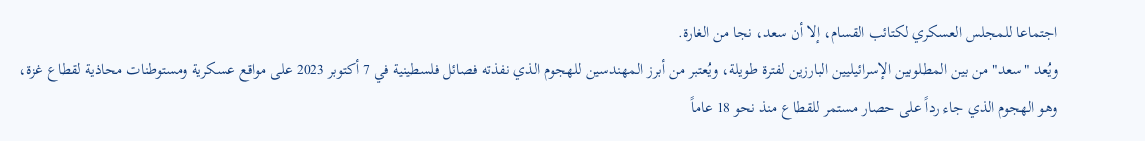اجتماعا للمجلس العسكري لكتائب القسام، إلا أن سعد، نجا من الغارة.
ويُعد "سعد" من بين المطلوبين الإسرائيليين البارزين لفترة طويلة، ويُعتبر من أبرز المهندسين للهجوم الذي نفذته فصائل فلسطينية في 7 أكتوبر 2023 على مواقع عسكرية ومستوطنات محاذية لقطاع غزة، وهو الهجوم الذي جاء رداً على حصار مستمر للقطاع منذ نحو 18 عاماً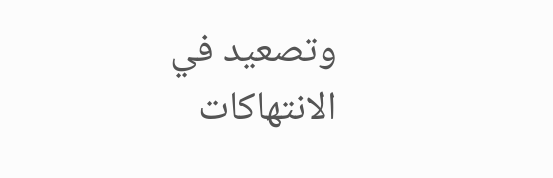وتصعيد في الانتهاكات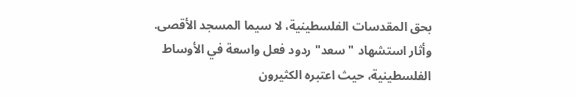بحق المقدسات الفلسطينية، لا سيما المسجد الأقصى.
وأثار استشهاد "سعد" ردود فعل واسعة في الأوساط الفلسطينية، حيث اعتبره الكثيرون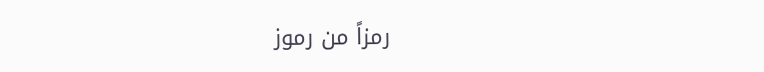رمزاً من رموز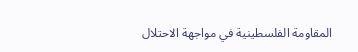المقاومة الفلسطينية في مواجهة الاحتلال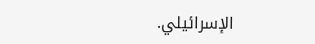الإسرائيلي.